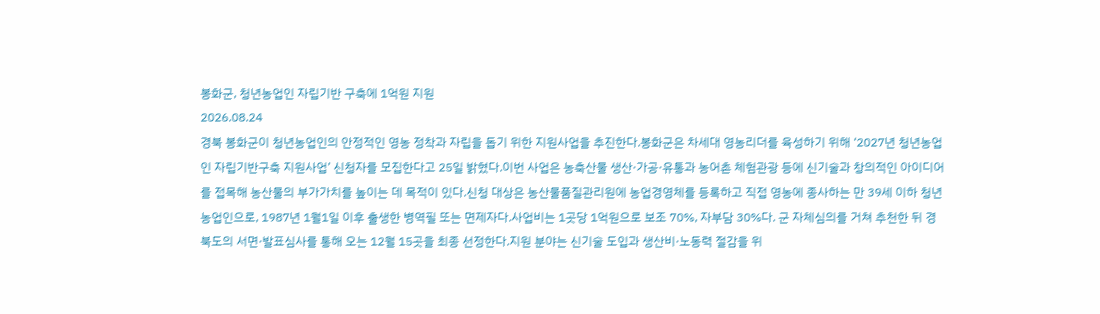봉화군, 청년농업인 자립기반 구축에 1억원 지원
2026.08.24
경북 봉화군이 청년농업인의 안정적인 영농 정착과 자립을 돕기 위한 지원사업을 추진한다.봉화군은 차세대 영농리더를 육성하기 위해 ‘2027년 청년농업인 자립기반구축 지원사업’ 신청자를 모집한다고 25일 밝혔다.이번 사업은 농축산물 생산·가공·유통과 농어촌 체험관광 등에 신기술과 창의적인 아이디어를 접목해 농산물의 부가가치를 높이는 데 목적이 있다.신청 대상은 농산물품질관리원에 농업경영체를 등록하고 직접 영농에 종사하는 만 39세 이하 청년농업인으로, 1987년 1월1일 이후 출생한 병역필 또는 면제자다.사업비는 1곳당 1억원으로 보조 70%, 자부담 30%다. 군 자체심의를 거쳐 추천한 뒤 경북도의 서면·발표심사를 통해 오는 12월 15곳을 최종 선정한다.지원 분야는 신기술 도입과 생산비·노동력 절감을 위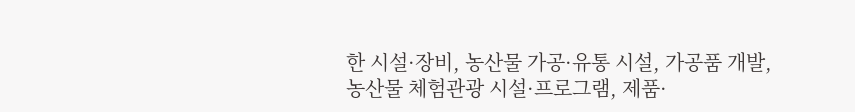한 시설·장비, 농산물 가공·유통 시설, 가공품 개발, 농산물 체험관광 시설·프로그램, 제품·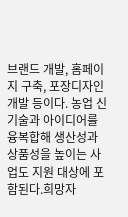브랜드 개발, 홈페이지 구축, 포장디자인 개발 등이다. 농업 신기술과 아이디어를 융복합해 생산성과 상품성을 높이는 사업도 지원 대상에 포함된다.희망자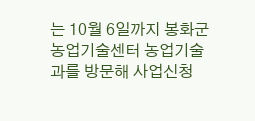는 10월 6일까지 봉화군농업기술센터 농업기술과를 방문해 사업신청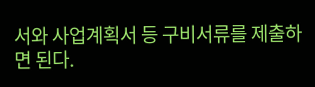서와 사업계획서 등 구비서류를 제출하면 된다.